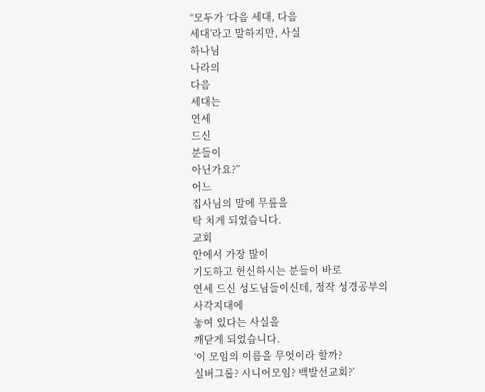“모두가 ‘다음 세대, 다음
세대’라고 말하지만, 사실
하나님
나라의
다음
세대는
연세
드신
분들이
아닌가요?”
어느
집사님의 말에 무릎을
탁 치게 되었습니다.
교회
안에서 가장 많이
기도하고 헌신하시는 분들이 바로
연세 드신 성도님들이신데, 정작 성경공부의
사각지대에
놓여 있다는 사실을
깨닫게 되었습니다.
‘이 모임의 이름을 무엇이라 할까?
실버그룹? 시니어모임? 백발선교회?’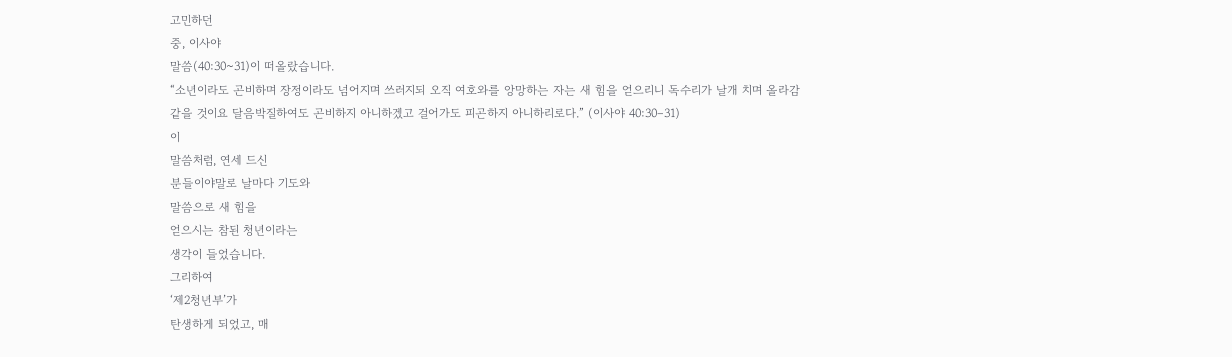고민하던
중, 이사야
말씀(40:30~31)이 떠올랐습니다.
“소년이라도 곤비하며 장정이라도 넘어지며 쓰러지되 오직 여호와를 앙망하는 자는 새 힘을 얻으리니 독수리가 날개 치며 올라감 같을 것이요 달음박질하여도 곤비하지 아니하겠고 걸어가도 피곤하지 아니하리로다.” (이사야 40:30–31)
이
말씀처럼, 연세 드신
분들이야말로 날마다 기도와
말씀으로 새 힘을
얻으시는 참된 청년이라는
생각이 들었습니다.
그리하여
‘제2청년부’가
탄생하게 되었고, 매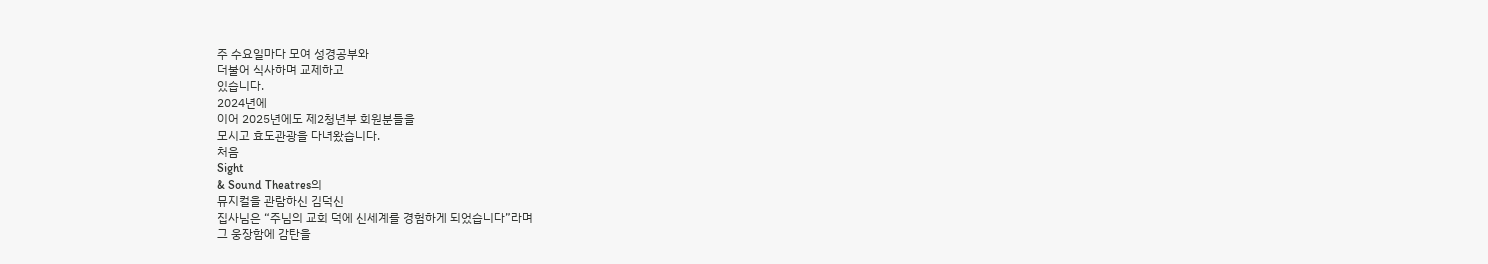주 수요일마다 모여 성경공부와
더불어 식사하며 교제하고
있습니다.
2024년에
이어 2025년에도 제2청년부 회원분들을
모시고 효도관광을 다녀왔습니다.
처음
Sight
& Sound Theatres의
뮤지컬을 관람하신 김덕신
집사님은 “주님의 교회 덕에 신세계를 경험하게 되었습니다”라며
그 웅장함에 감탄을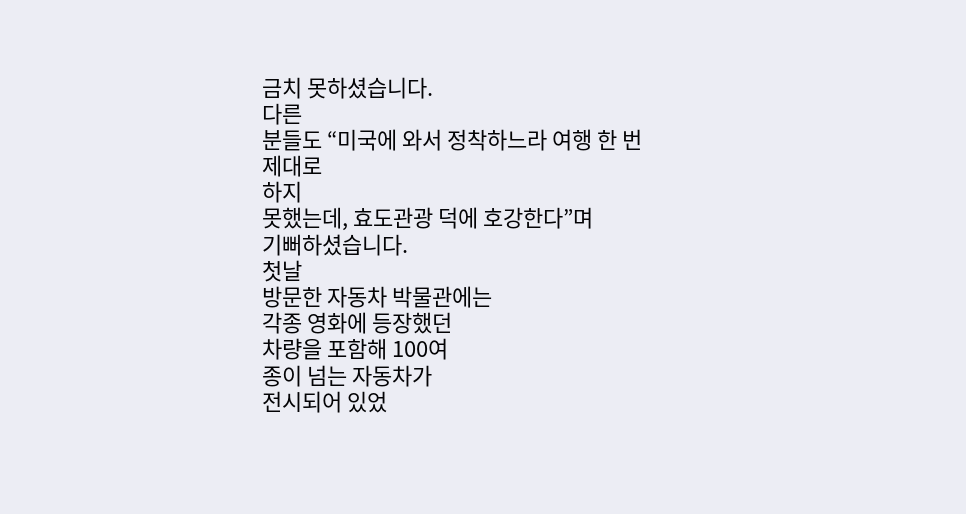금치 못하셨습니다.
다른
분들도 “미국에 와서 정착하느라 여행 한 번
제대로
하지
못했는데, 효도관광 덕에 호강한다”며
기뻐하셨습니다.
첫날
방문한 자동차 박물관에는
각종 영화에 등장했던
차량을 포함해 100여
종이 넘는 자동차가
전시되어 있었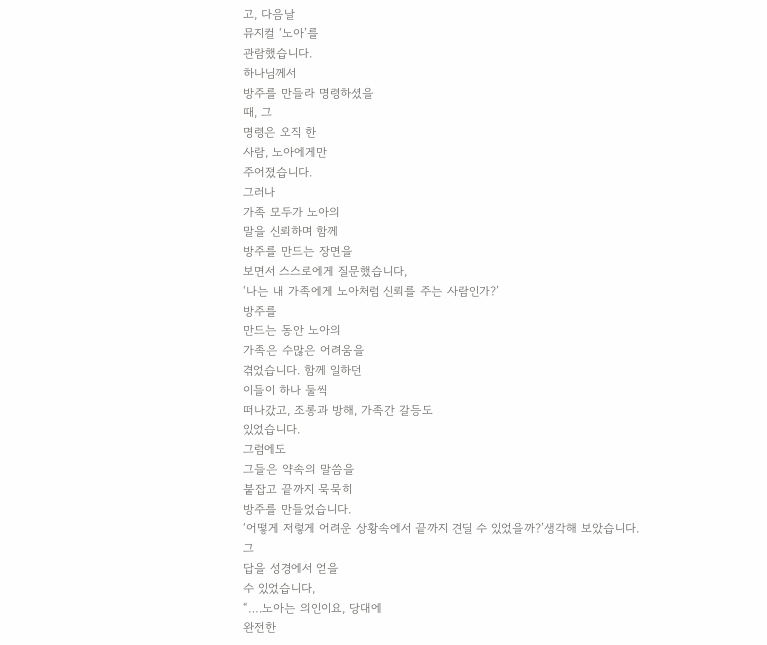고, 다음날
뮤지컬 ‘노아’를
관람했습니다.
하나님께서
방주를 만들라 명령하셨을
때, 그
명령은 오직 한
사람, 노아에게만
주어졌습니다.
그러나
가족 모두가 노아의
말을 신뢰하며 함께
방주를 만드는 장면을
보면서 스스로에게 질문했습니다,
‘나는 내 가족에게 노아처럼 신뢰를 주는 사람인가?’
방주를
만드는 동안 노아의
가족은 수많은 어려움을
겪었습니다. 함께 일하던
이들이 하나 둘씩
떠나갔고, 조롱과 방해, 가족간 갈등도
있었습니다.
그럼에도
그들은 약속의 말씀을
붙잡고 끝까지 묵묵히
방주를 만들었습니다.
‘어떻게 저렇게 어려운 상황속에서 끝까지 견딜 수 있었을까?’생각해 보았습니다.
그
답을 성경에서 얻을
수 있었습니다,
“….노아는 의인이요, 당대에
완전한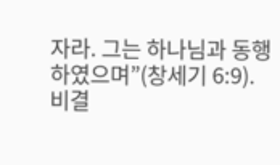자라. 그는 하나님과 동행하였으며”(창세기 6:9).
비결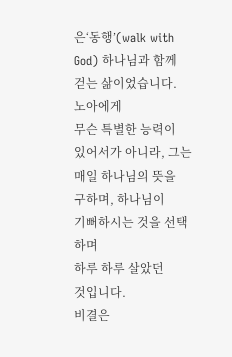은‘동행’(walk with God) 하나님과 함께
걷는 삶이었습니다.
노아에게
무슨 특별한 능력이
있어서가 아니라, 그는
매일 하나님의 뜻을
구하며, 하나님이
기뻐하시는 것을 선택하며
하루 하루 살았던
것입니다.
비결은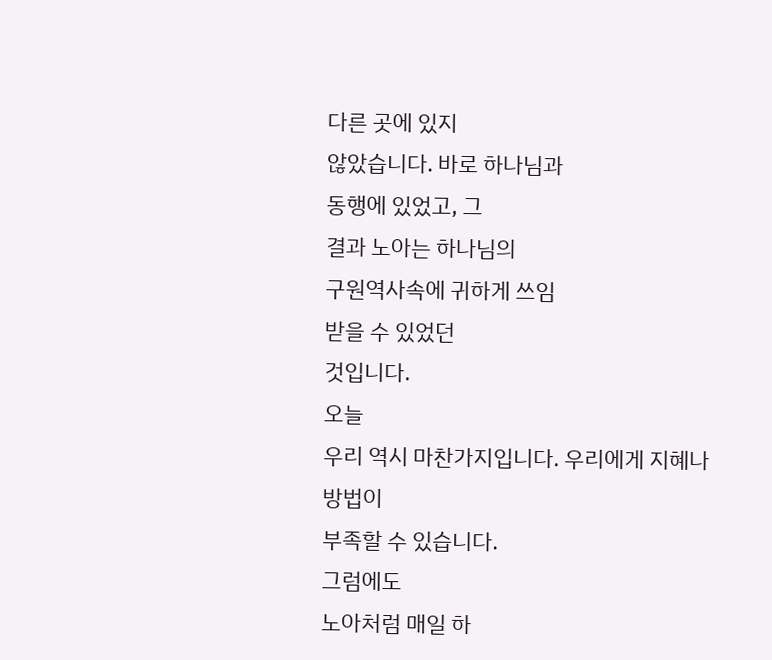다른 곳에 있지
않았습니다. 바로 하나님과
동행에 있었고, 그
결과 노아는 하나님의
구원역사속에 귀하게 쓰임
받을 수 있었던
것입니다.
오늘
우리 역시 마찬가지입니다. 우리에게 지혜나
방법이
부족할 수 있습니다.
그럼에도
노아처럼 매일 하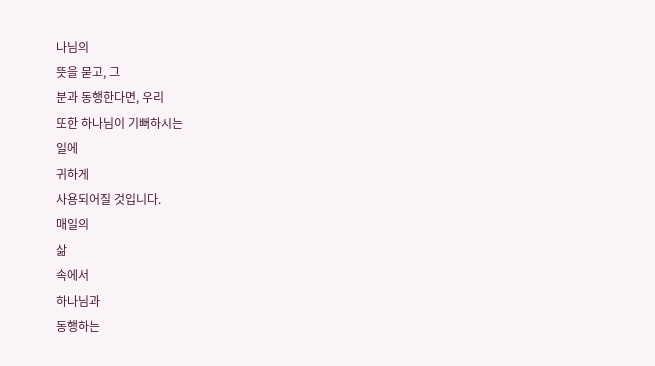나님의
뜻을 묻고, 그
분과 동행한다면, 우리
또한 하나님이 기뻐하시는
일에
귀하게
사용되어질 것입니다.
매일의
삶
속에서
하나님과
동행하는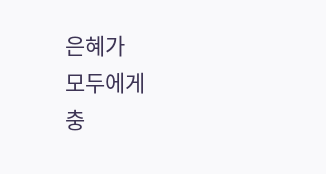은혜가
모두에게
충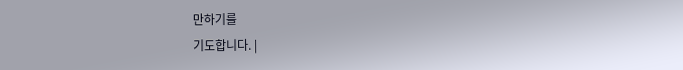만하기를
기도합니다. |